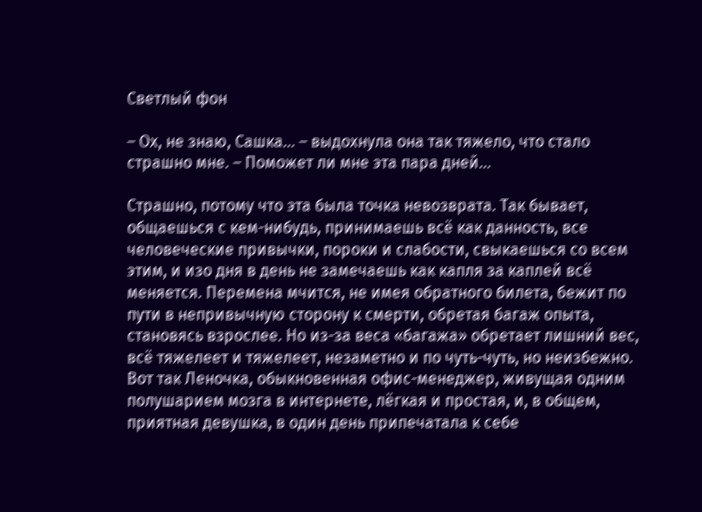Светлый фон

– Ох, не знаю, Сашка… – выдохнула она так тяжело, что стало страшно мне. – Поможет ли мне эта пара дней…

Страшно, потому что эта была точка невозврата. Так бывает, общаешься с кем-нибудь, принимаешь всё как данность, все человеческие привычки, пороки и слабости, свыкаешься со всем этим, и изо дня в день не замечаешь как капля за каплей всё меняется. Перемена мчится, не имея обратного билета, бежит по пути в непривычную сторону к смерти, обретая багаж опыта, становясь взрослее. Но из-за веса «багажа» обретает лишний вес, всё тяжелеет и тяжелеет, незаметно и по чуть-чуть, но неизбежно. Вот так Леночка, обыкновенная офис-менеджер, живущая одним полушарием мозга в интернете, лёгкая и простая, и, в общем, приятная девушка, в один день припечатала к себе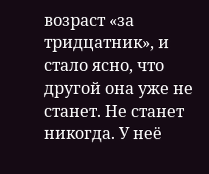возраст «за тридцатник», и стало ясно, что другой она уже не станет. Не станет никогда. У неё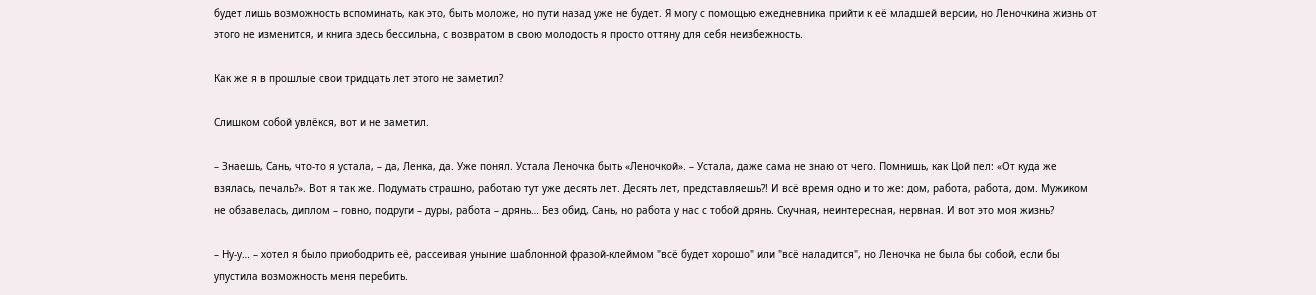будет лишь возможность вспоминать, как это, быть моложе, но пути назад уже не будет. Я могу с помощью ежедневника прийти к её младшей версии, но Леночкина жизнь от этого не изменится, и книга здесь бессильна, с возвратом в свою молодость я просто оттяну для себя неизбежность.

Как же я в прошлые свои тридцать лет этого не заметил?

Слишком собой увлёкся, вот и не заметил.

– Знаешь, Сань, что-то я устала, – да, Ленка, да. Уже понял. Устала Леночка быть «Леночкой». – Устала, даже сама не знаю от чего. Помнишь, как Цой пел: «От куда же взялась, печаль?». Вот я так же. Подумать страшно, работаю тут уже десять лет. Десять лет, представляешь?! И всё время одно и то же: дом, работа, работа, дом. Мужиком не обзавелась, диплом – говно, подруги – дуры, работа – дрянь… Без обид, Сань, но работа у нас с тобой дрянь. Скучная, неинтересная, нервная. И вот это моя жизнь?

– Ну-у… – хотел я было приободрить её, рассеивая уныние шаблонной фразой-клеймом "всё будет хорошо" или "всё наладится", но Леночка не была бы собой, если бы упустила возможность меня перебить.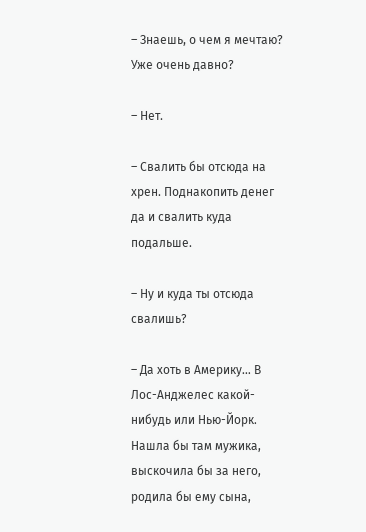– Знаешь, о чем я мечтаю? Уже очень давно?

– Нет.

– Свалить бы отсюда на хрен. Поднакопить денег да и свалить куда подальше.

– Ну и куда ты отсюда свалишь?

– Да хоть в Америку… В Лос-Анджелес какой-нибудь или Нью-Йорк. Нашла бы там мужика, выскочила бы за него, родила бы ему сына,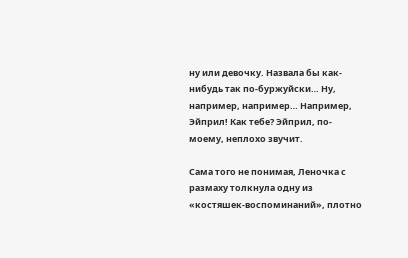ну или девочку. Назвала бы как-нибудь так по-буржуйски… Ну, например, например… Например, Эйприл! Как тебе? Эйприл, по-моему, неплохо звучит.

Сама того не понимая, Леночка с размаху толкнула одну из «костяшек-воспоминаний», плотно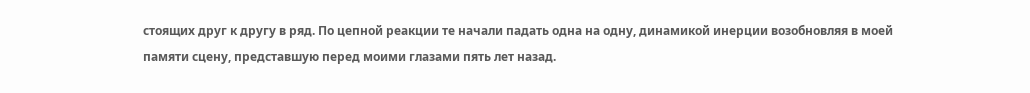стоящих друг к другу в ряд. По цепной реакции те начали падать одна на одну, динамикой инерции возобновляя в моей памяти сцену, представшую перед моими глазами пять лет назад.